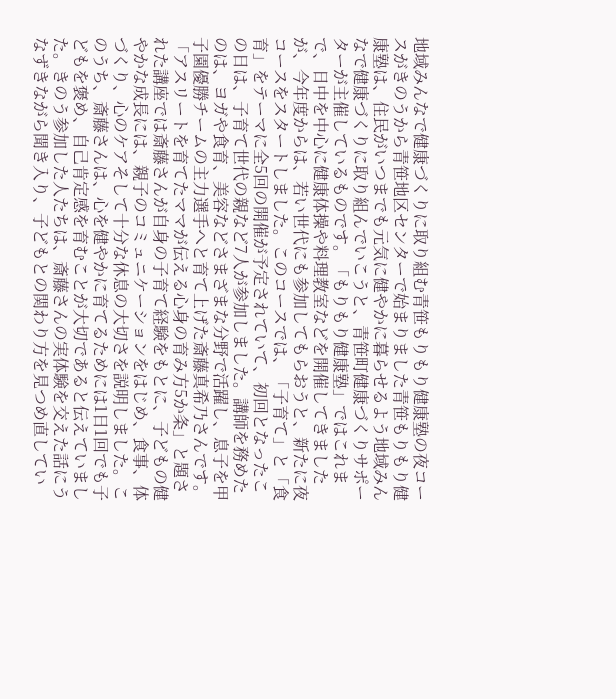地域みんなで健康づくりに取り組む青笹もりもり健康塾の夜コースがきのうから青笹地区センターで始まりました青笹もりもり健康塾は、住民がいつまでも元気に健やかに暮らせるよう地域みんなで健康づくりに取り組んでいこうと、青笹町健康づくりサポーターが主催しているものです。「もりもり健康塾」ではこれまで、日中を中心に健康体操や料理教室などを開催してきましたが、今年度からは、若い世代にも参加してもらおうと、新たに夜コースをスタートしました。このコースでは、「子育て」と「食育」をテーマに全5回の開催が予定されていて、初回となったこの日は、子育て世代の親など7人が参加しました。講師を務めたのは、ヨガや食育、美容などさまざまな分野で活躍し、息子を甲子園優勝チームの主力選手へと育て上げた斎藤真希乃さんです。「アスリートを育てたママが伝える心身の育み方5か条」と題された講座では斎藤さんが自身の子育て経験をもとに、子どもの健やかな成長には、親子のコミュニケーションをはじめ、食事、体づくり、心のケアそして十分な休息の大切さを説明しました。このうち、斎藤さんは、心を健やかに育てるためには1日1回でも子どもを褒め、自己肯定感を育むことが大切であると伝えていました。きのう参加した人たちは、斎藤さんの実体験を交えた話にうなずきながら聞き入り、子どもとの関わり方を見つめ直してい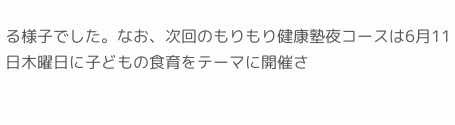る様子でした。なお、次回のもりもり健康塾夜コースは6月11日木曜日に子どもの食育をテーマに開催さ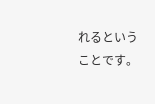れるということです。